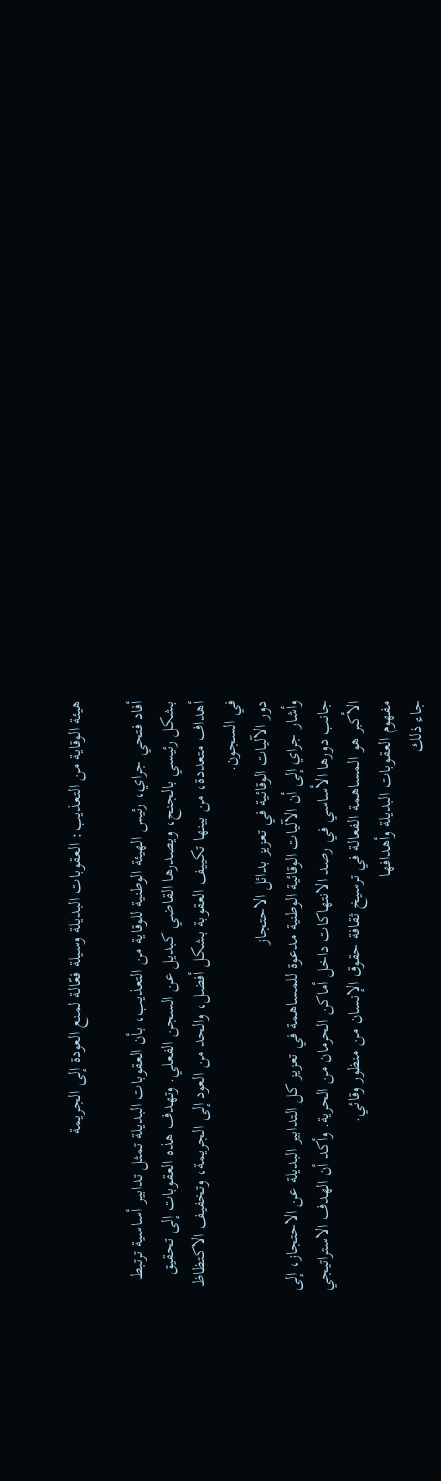هيئة الوقاية من التعذيب: العقوبات البديلة وسيلة فعّالة لمنع العودة إلى الجريمة

أفاد فتحي جراي، رئيس الهيئة الوطنية للوقاية من التعذيب، بأن العقوبات البديلة تمثل تدابير أساسية ترتبط بشكل رئيسي بالجنح، ويصدرها القاضي كبديل عن السجن الفعلي. وتهدف هذه العقوبات إلى تحقيق أهداف متعددة، من بينها تكييف العقوبة بشكل أفضل، والحد من العود إلى الجريمة، وتخفيف الاكتظاظ في السجون.
دور الآليات الوقائية في تعزيز بدائل الاحتجاز
وأشار جراي إلى أن الآليات الوقائية الوطنية مدعوة للمساهمة في تعزيز كل التدابير البديلة عن الاحتجاز، إلى جانب دورها الأساسي في رصد الانتهاكات داخل أماكن الحرمان من الحرية. وأكد أن الهدف الاستراتيجي الأكبر هو المساهمة الفعالة في ترسيخ ثقافة حقوق الإنسان من منظور وقائي.
مفهوم العقوبات البديلة وأهدافها
جاء ذلك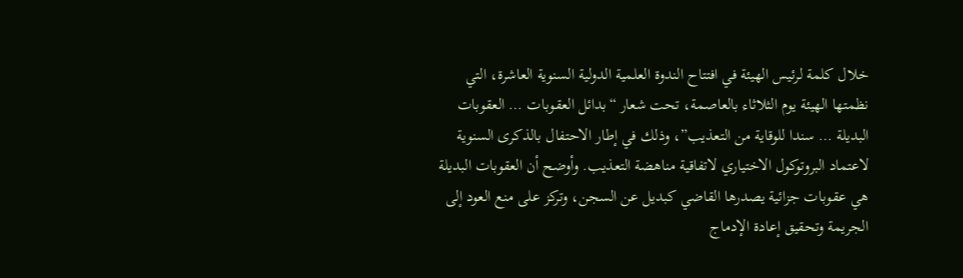خلال كلمة لرئيس الهيئة في افتتاح الندوة العلمية الدولية السنوية العاشرة، التي نظمتها الهيئة يوم الثلاثاء بالعاصمة، تحت شعار “بدائل العقوبات … العقوبات البديلة … سندا للوقاية من التعذيب”، وذلك في إطار الاحتفال بالذكرى السنوية لاعتماد البروتوكول الاختياري لاتفاقية مناهضة التعذيب. وأوضح أن العقوبات البديلة هي عقوبات جزائية يصدرها القاضي كبديل عن السجن، وتركز على منع العود إلى الجريمة وتحقيق إعادة الإدماج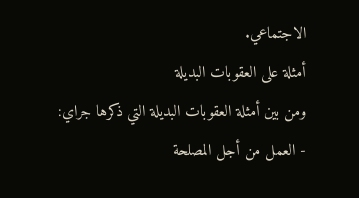الاجتماعي.
أمثلة على العقوبات البديلة
ومن بين أمثلة العقوبات البديلة التي ذكرها جراي:
- العمل من أجل المصلحة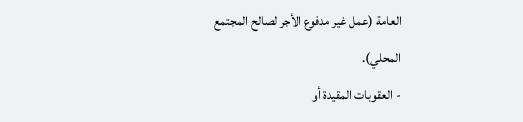العامة (عمل غير مدفوع الأجر لصالح المجتمع المحلي).
- العقوبات المقيدة أو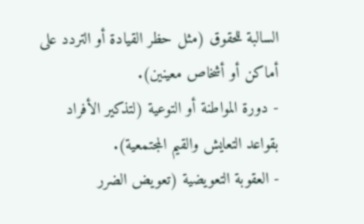السالبة للحقوق (مثل حظر القيادة أو التردد على أماكن أو أشخاص معينين).
- دورة المواطنة أو التوعية (لتذكير الأفراد بقواعد التعايش والقيم المجتمعية).
- العقوبة التعويضية (تعويض الضرر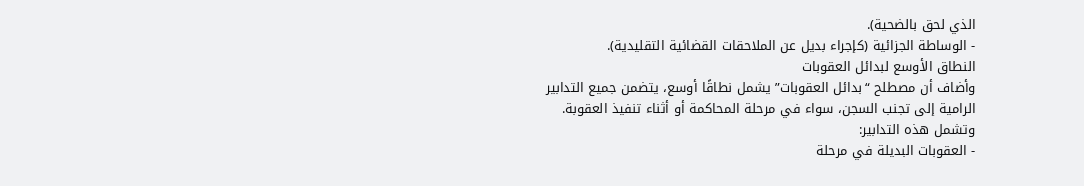الذي لحق بالضحية).
- الوساطة الجزائية (كإجراء بديل عن الملاحقات القضائية التقليدية).
النطاق الأوسع لبدائل العقوبات
وأضاف أن مصطلح “بدائل العقوبات” يشمل نطاقًا أوسع، يتضمن جميع التدابير الرامية إلى تجنب السجن، سواء في مرحلة المحاكمة أو أثناء تنفيذ العقوبة. وتشمل هذه التدابير:
- العقوبات البديلة في مرحلة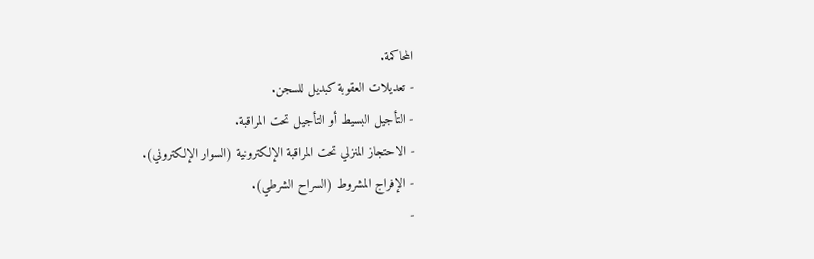المحاكمة.
- تعديلات العقوبة كبديل للسجن.
- التأجيل البسيط أو التأجيل تحت المراقبة.
- الاحتجاز المنزلي تحت المراقبة الإلكترونية (السوار الإلكتروني).
- الإفراج المشروط (السراح الشرطي).
-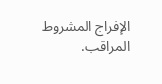الإفراج المشروط المراقب.